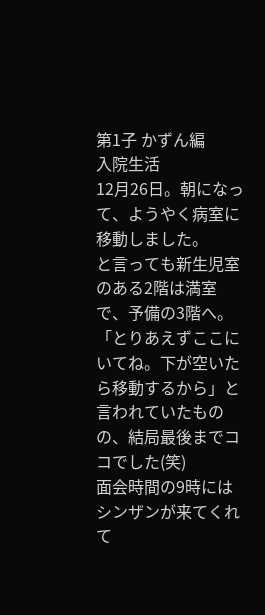第1子 かずん編
入院生活
12月26日。朝になって、ようやく病室に移動しました。
と言っても新生児室のある2階は満室で、予備の3階へ。
「とりあえずここにいてね。下が空いたら移動するから」と言われていたものの、結局最後までココでした(笑)
面会時間の9時にはシンザンが来てくれて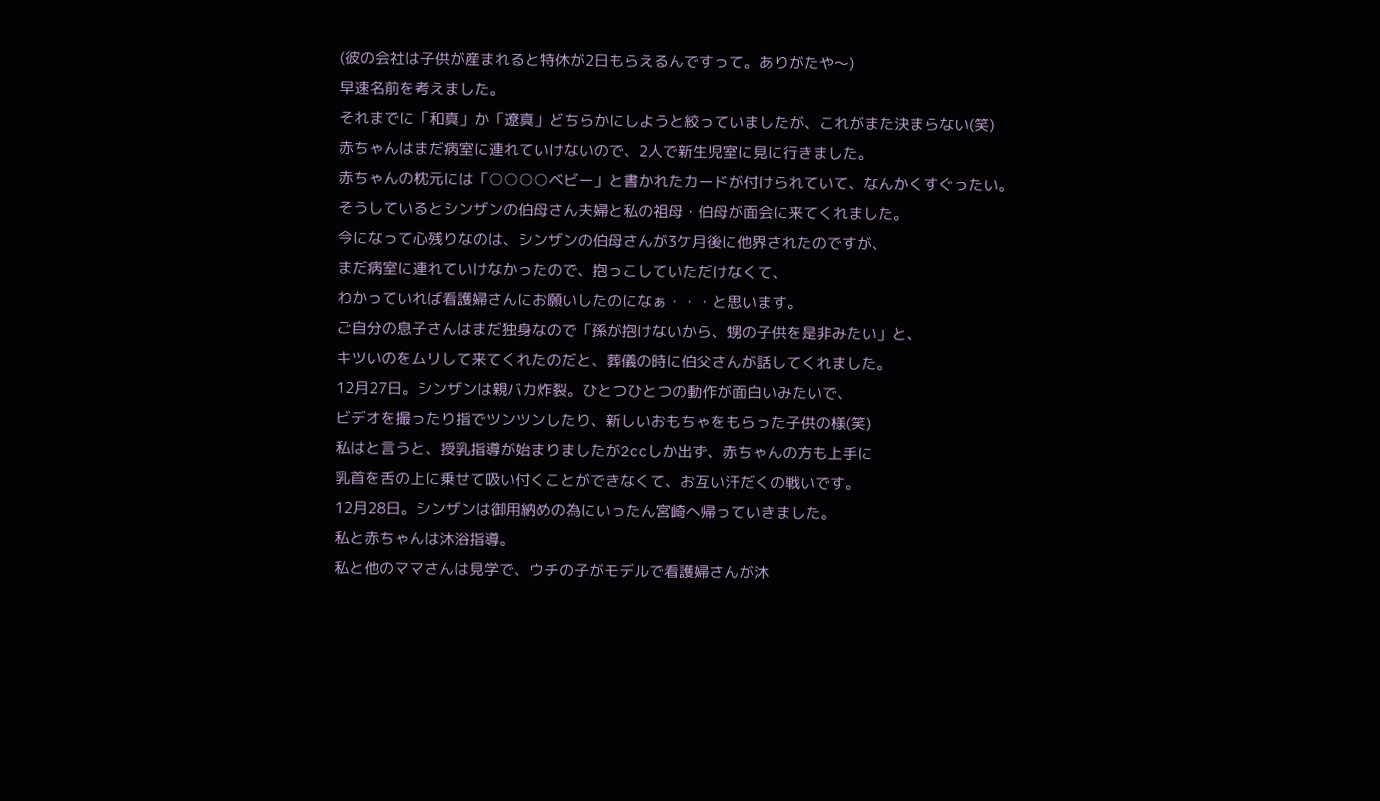(彼の会社は子供が産まれると特休が2日もらえるんですって。ありがたや〜)
早速名前を考えました。
それまでに「和真」か「遼真」どちらかにしようと絞っていましたが、これがまた決まらない(笑)
赤ちゃんはまだ病室に連れていけないので、2人で新生児室に見に行きました。
赤ちゃんの枕元には「○○○○ベビー」と書かれたカードが付けられていて、なんかくすぐったい。
そうしているとシンザンの伯母さん夫婦と私の祖母・伯母が面会に来てくれました。
今になって心残りなのは、シンザンの伯母さんが3ケ月後に他界されたのですが、
まだ病室に連れていけなかったので、抱っこしていただけなくて、
わかっていれば看護婦さんにお願いしたのになぁ・・・と思います。
ご自分の息子さんはまだ独身なので「孫が抱けないから、甥の子供を是非みたい」と、
キツいのをムリして来てくれたのだと、葬儀の時に伯父さんが話してくれました。
12月27日。シンザンは親バカ炸裂。ひとつひとつの動作が面白いみたいで、
ビデオを撮ったり指でツンツンしたり、新しいおもちゃをもらった子供の様(笑)
私はと言うと、授乳指導が始まりましたが2ccしか出ず、赤ちゃんの方も上手に
乳首を舌の上に乗せて吸い付くことができなくて、お互い汗だくの戦いです。
12月28日。シンザンは御用納めの為にいったん宮崎へ帰っていきました。
私と赤ちゃんは沐浴指導。
私と他のママさんは見学で、ウチの子がモデルで看護婦さんが沐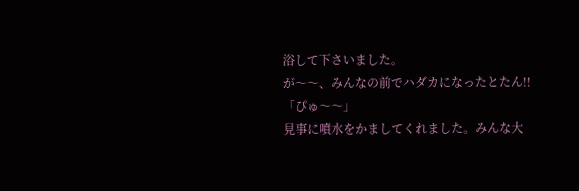浴して下さいました。
が〜〜、みんなの前でハダカになったとたん!!
「ぴゅ〜〜」
見事に噴水をかましてくれました。みんな大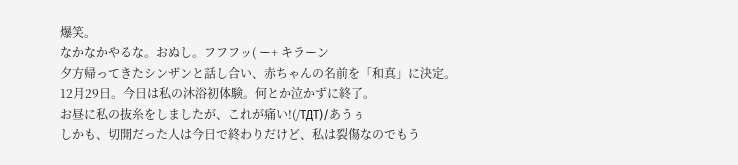爆笑。
なかなかやるな。おぬし。フフフッ( ー+ キラーン
夕方帰ってきたシンザンと話し合い、赤ちゃんの名前を「和真」に決定。
12月29日。今日は私の沐浴初体験。何とか泣かずに終了。
お昼に私の抜糸をしましたが、これが痛い!(/TДT)/あうぅ
しかも、切開だった人は今日で終わりだけど、私は裂傷なのでもう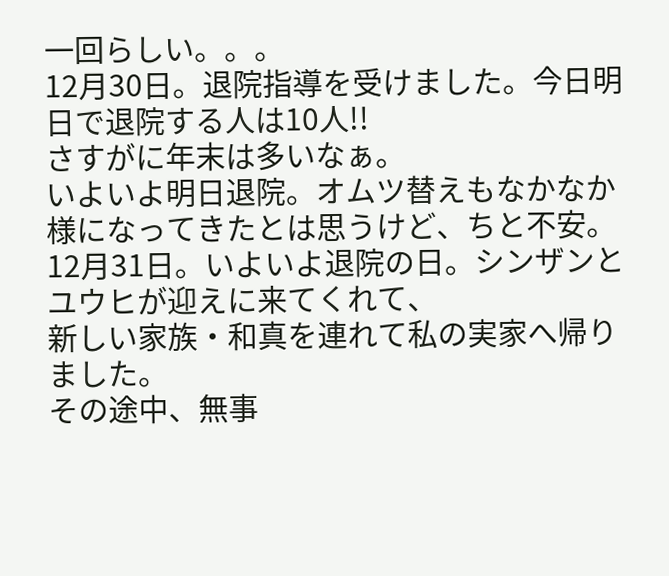一回らしい。。。
12月30日。退院指導を受けました。今日明日で退院する人は10人!!
さすがに年末は多いなぁ。
いよいよ明日退院。オムツ替えもなかなか様になってきたとは思うけど、ちと不安。
12月31日。いよいよ退院の日。シンザンとユウヒが迎えに来てくれて、
新しい家族・和真を連れて私の実家へ帰りました。
その途中、無事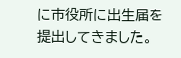に市役所に出生届を提出してきました。